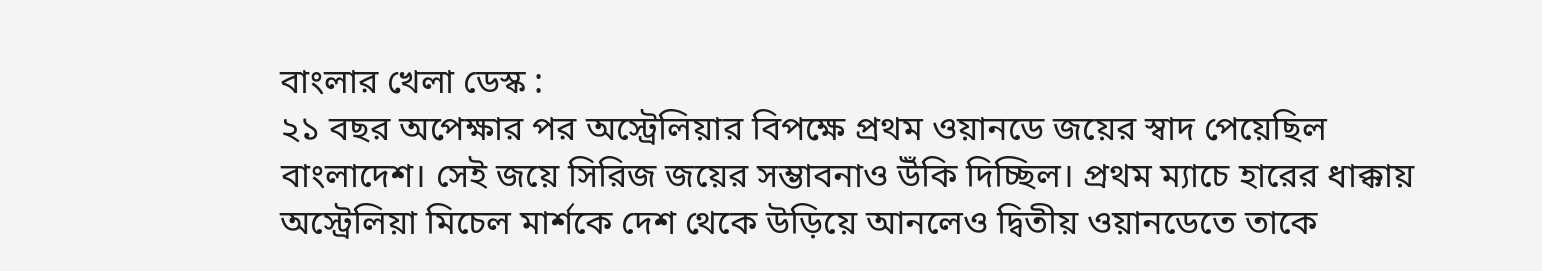বাংলার খেলা ডেস্ক :
২১ বছর অপেক্ষার পর অস্ট্রেলিয়ার বিপক্ষে প্রথম ওয়ানডে জয়ের স্বাদ পেয়েছিল বাংলাদেশ। সেই জয়ে সিরিজ জয়ের সম্ভাবনাও উঁকি দিচ্ছিল। প্রথম ম্যাচে হারের ধাক্কায় অস্ট্রেলিয়া মিচেল মার্শকে দেশ থেকে উড়িয়ে আনলেও দ্বিতীয় ওয়ানডেতে তাকে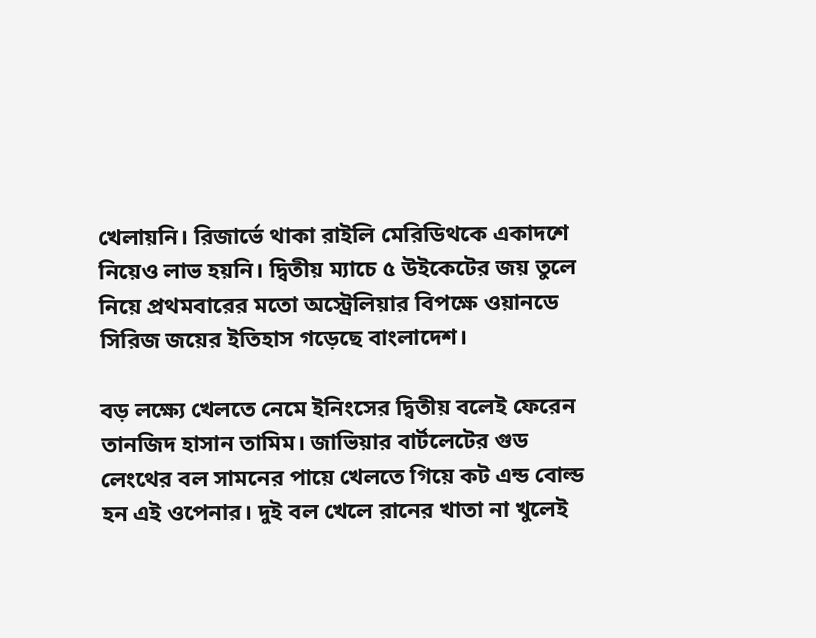খেলায়নি। রিজার্ভে থাকা রাইলি মেরিডিথকে একাদশে নিয়েও লাভ হয়নি। দ্বিতীয় ম্যাচে ৫ উইকেটের জয় তুলে নিয়ে প্রথমবারের মতো অস্ট্রেলিয়ার বিপক্ষে ওয়ানডে সিরিজ জয়ের ইতিহাস গড়েছে বাংলাদেশ।

বড় লক্ষ্যে খেলতে নেমে ইনিংসের দ্বিতীয় বলেই ফেরেন তানজিদ হাসান তামিম। জাভিয়ার বার্টলেটের গুড লেংথের বল সামনের পায়ে খেলতে গিয়ে কট এন্ড বোল্ড হন এই ওপেনার। দুই বল খেলে রানের খাতা না খুলেই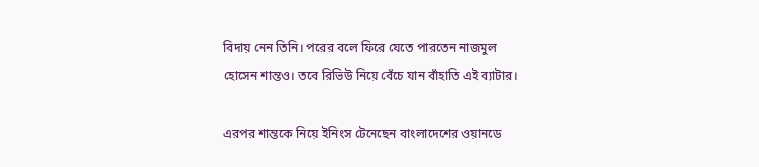বিদায় নেন তিনি। পরের বলে ফিরে যেতে পারতেন নাজমুল হোসেন শান্তও। তবে রিভিউ নিয়ে বেঁচে যান বাঁহাতি এই ব্যাটার।

এরপর শান্তকে নিয়ে ইনিংস টেনেছেন বাংলাদেশের ওয়ানডে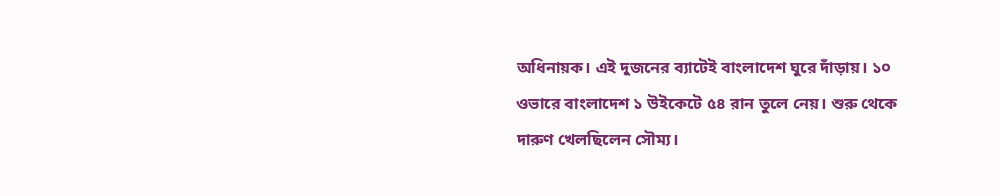অধিনায়ক। এই দুজনের ব্যাটেই বাংলাদেশ ঘুরে দাঁড়ায়। ১০ ওভারে বাংলাদেশ ১ উইকেটে ৫৪ রান তুলে নেয়। শুরু থেকে দারুণ খেলছিলেন সৌম্য।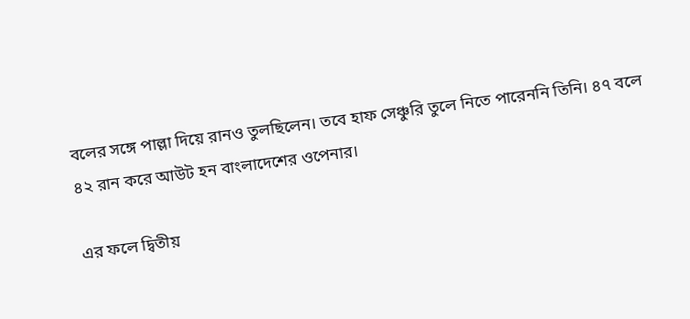বলের সঙ্গে পাল্লা দিয়ে রানও তুলছিলেন। তবে হাফ সেঞ্চুরি তুলে নিতে পারেননি তিনি। ৪৭ বলে ৪২ রান করে আউট হন বাংলাদেশের ওপেনার।

এর ফলে দ্বিতীয়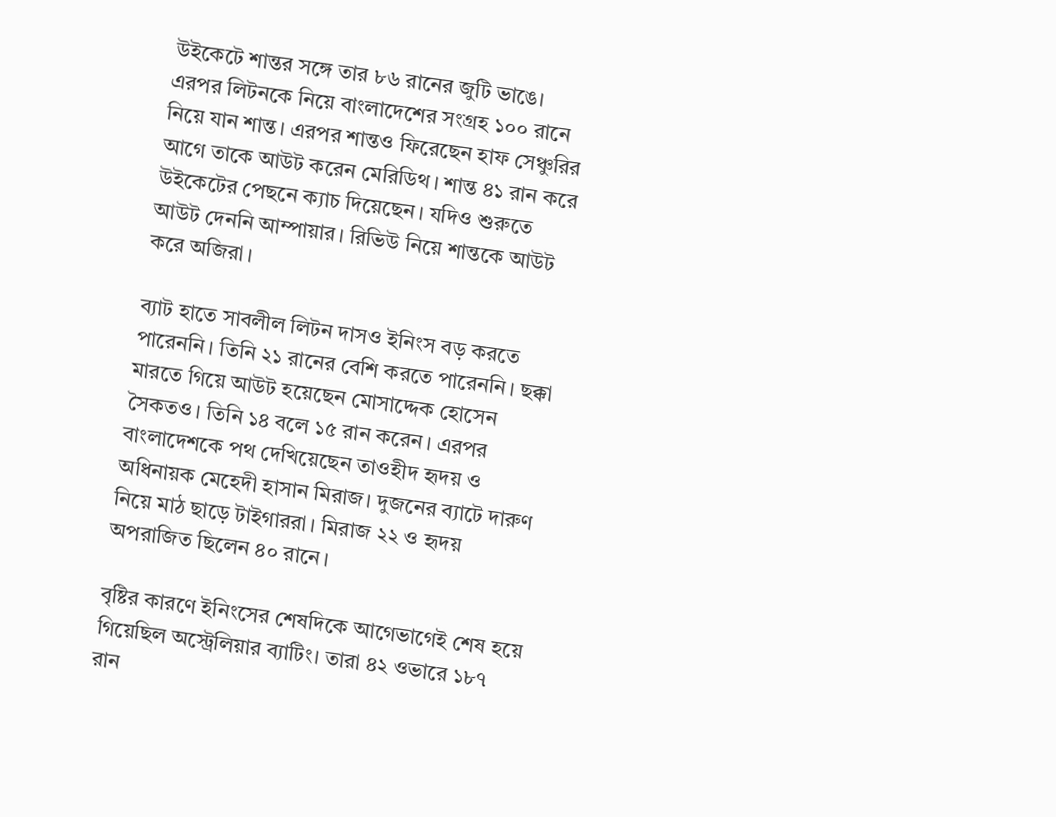উইকেটে শান্তর সঙ্গে তার ৮৬ রানের জুটি ভাঙে। এরপর লিটনকে নিয়ে বাংলাদেশের সংগ্রহ ১০০ রানে নিয়ে যান শান্ত। এরপর শান্তও ফিরেছেন হাফ সেঞ্চুরির আগে তাকে আউট করেন মেরিডিথ। শান্ত ৪১ রান করে উইকেটের পেছনে ক্যাচ দিয়েছেন। যদিও শুরুতে আউট দেননি আম্পায়ার। রিভিউ নিয়ে শান্তকে আউট করে অজিরা।

ব্যাট হাতে সাবলীল লিটন দাসও ইনিংস বড় করতে পারেননি। তিনি ২১ রানের বেশি করতে পারেননি। ছক্কা মারতে গিয়ে আউট হয়েছেন মোসাদ্দেক হোসেন সৈকতও। তিনি ১৪ বলে ১৫ রান করেন। এরপর বাংলাদেশকে পথ দেখিয়েছেন তাওহীদ হৃদয় ও অধিনায়ক মেহেদী হাসান মিরাজ। দুজনের ব্যাটে দারুণ নিয়ে মাঠ ছাড়ে টাইগাররা। মিরাজ ২২ ও হৃদয় অপরাজিত ছিলেন ৪০ রানে।

বৃষ্টির কারণে ইনিংসের শেষদিকে আগেভাগেই শেষ হয়ে গিয়েছিল অস্ট্রেলিয়ার ব্যাটিং। তারা ৪২ ওভারে ১৮৭ রান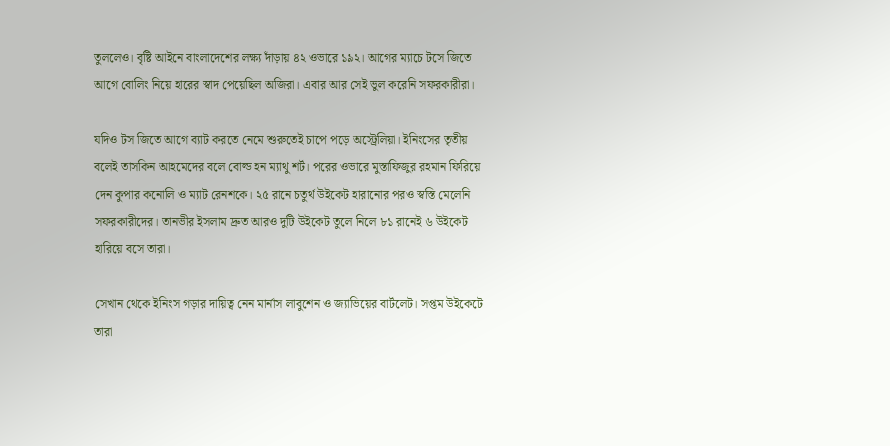তুললেও। বৃষ্টি আইনে বাংলাদেশের লক্ষ্য দাঁড়ায় ৪২ ওভারে ১৯২। আগের ম্যাচে টসে জিতে আগে বোলিং নিয়ে হারের স্বাদ পেয়েছিল অজিরা। এবার আর সেই ভুল করেনি সফরকারীরা।

যদিও টস জিতে আগে ব্যাট করতে নেমে শুরুতেই চাপে পড়ে অস্ট্রেলিয়া। ইনিংসের তৃতীয় বলেই তাসকিন আহমেদের বলে বোল্ড হন ম্যাথু শর্ট। পরের ওভারে মুস্তাফিজুর রহমান ফিরিয়ে দেন কুপার কনোলি ও ম্যাট রেনশকে। ২৫ রানে চতুর্থ উইকেট হারানোর পরও স্বস্তি মেলেনি সফরকারীদের। তানভীর ইসলাম দ্রুত আরও দুটি উইকেট তুলে নিলে ৮১ রানেই ৬ উইকেট হারিয়ে বসে তারা।

সেখান থেকে ইনিংস গড়ার দায়িত্ব নেন মার্নাস লাবুশেন ও জ্যাভিয়ের বার্টলেট। সপ্তম উইকেটে তারা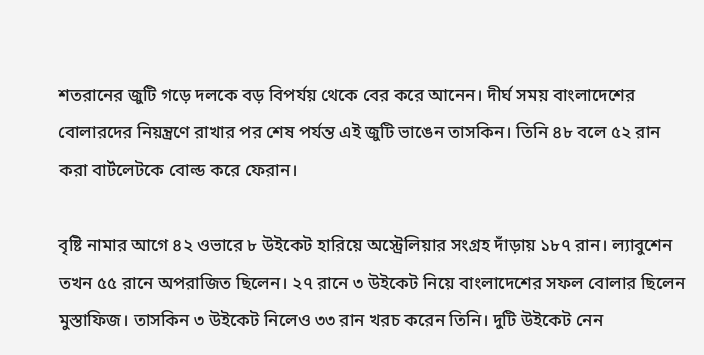শতরানের জুটি গড়ে দলকে বড় বিপর্যয় থেকে বের করে আনেন। দীর্ঘ সময় বাংলাদেশের বোলারদের নিয়ন্ত্রণে রাখার পর শেষ পর্যন্ত এই জুটি ভাঙেন তাসকিন। তিনি ৪৮ বলে ৫২ রান করা বার্টলেটকে বোল্ড করে ফেরান।

বৃষ্টি নামার আগে ৪২ ওভারে ৮ উইকেট হারিয়ে অস্ট্রেলিয়ার সংগ্রহ দাঁড়ায় ১৮৭ রান। ল্যাবুশেন তখন ৫৫ রানে অপরাজিত ছিলেন। ২৭ রানে ৩ উইকেট নিয়ে বাংলাদেশের সফল বোলার ছিলেন মুস্তাফিজ। তাসকিন ৩ উইকেট নিলেও ৩৩ রান খরচ করেন তিনি। দুটি উইকেট নেন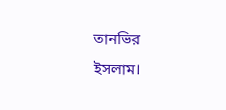তানভির ইসলাম।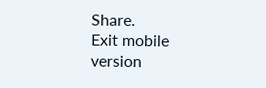Share.
Exit mobile version